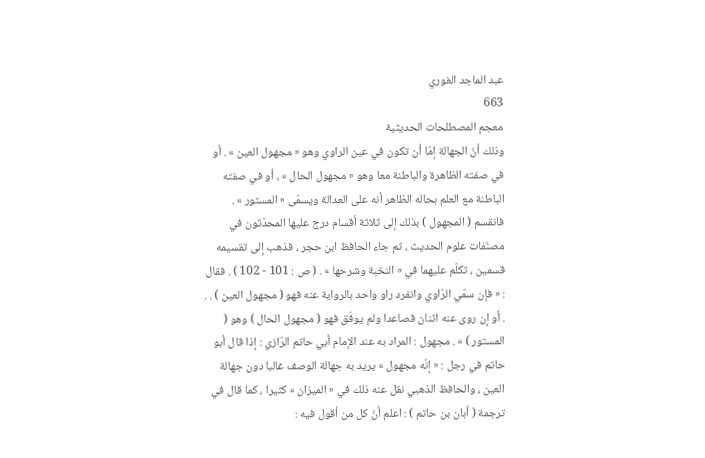عبد الماجد الغوري
663
معجم المصطلحات الحديثية
وذلك أنّ الجهالة إمّا أن تكون في عين الراوي وهو « مجهول العين » . أو في صفته الظاهرة والباطنة معا وهو « مجهول الحال » ، أو في صفته الباطنة مع العلم بحاله الظاهر أنه على العدالة ويسمّى « المستور » . فانقسم ( المجهول ) بذلك إلى ثلاثة أقسام درج عليها المحدّثون في مصنّفات علوم الحديث ، ثم جاء الحافظ ابن حجر ، فذهب إلى تقسيمه قسمين ، تكلّم عليهما في « النخبة وشرحها » . ( ص : 101 - 102 ) . فقال : « فإن سمّي الرّاوي وانفرد راو واحد بالرواية عنه فهو ( مجهول العين ) . . . أو إن روى عنه اثنان فصاعدا ولم يوفّق فهو ( مجهول الحال ) وهو ( المستور ) » . مجهول : المراد به عند الإمام أبي حاتم الرّازي : إذا قال أبو حاتم في رجل : « إنّه مجهول » يريد به جهالة الوصف غالبا دون جهالة العين ، والحافظ الذهبي نقل عنه ذلك في « الميزان » كثيرا ، كما قال في ترجمة ( أبان بن حاتم ) : اعلم أنّ كل من أقول فيه :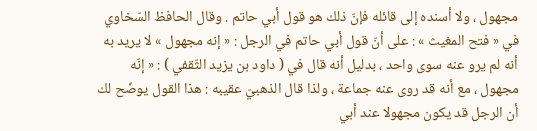مجهول ، ولا أسنده إلى قائله فإنّ ذلك هو قول أبي حاتم . وقال الحافظ السّخاوي في « فتح المغيث » : على أنّ قول أبي حاتم في الرجل : « إنه مجهول » لا يريد به أنه لم يرو عنه سوى واحد ، بدليل أنه قال في ( داود بن يزيد الثّقفي ) : « إنّه مجهول ، مع أنه قد روى عنه جماعة ، ولذا قال الذهبيّ عقيبه : هذا القول يوضّح لك أن الرجل قد يكون مجهولا عند أبي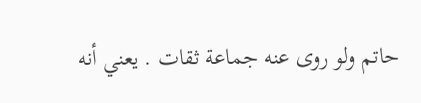حاتم ولو روى عنه جماعة ثقات . يعني أنه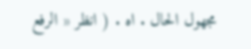مجهول الحال . اه . ( انظر « الرفع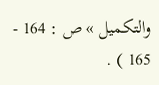والتكميل » ص : 164 - 165 ) .